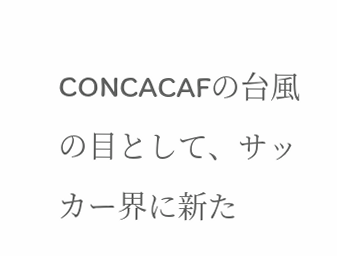CONCACAFの台風の目として、サッカー界に新た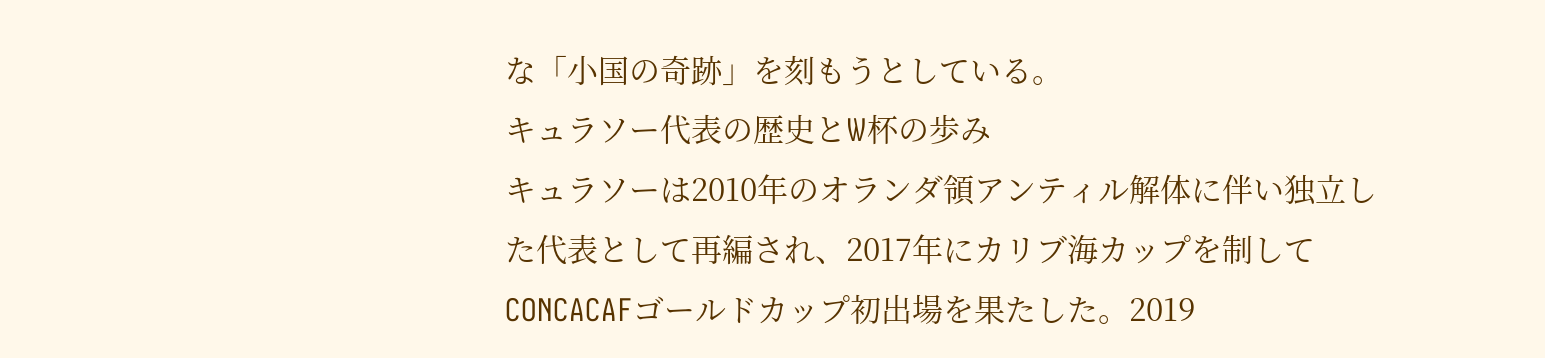な「小国の奇跡」を刻もうとしている。
キュラソー代表の歴史とW杯の歩み
キュラソーは2010年のオランダ領アンティル解体に伴い独立した代表として再編され、2017年にカリブ海カップを制してCONCACAFゴールドカップ初出場を果たした。2019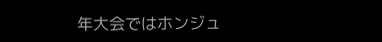年大会ではホンジュ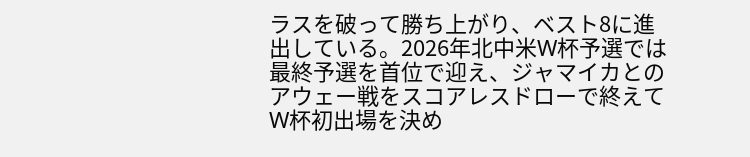ラスを破って勝ち上がり、ベスト8に進出している。2026年北中米W杯予選では最終予選を首位で迎え、ジャマイカとのアウェー戦をスコアレスドローで終えてW杯初出場を決め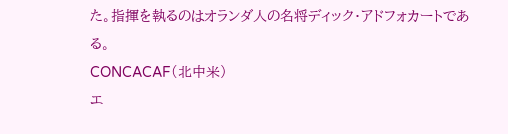た。指揮を執るのはオランダ人の名将ディック・アドフォカートである。
CONCACAF(北中米)
エ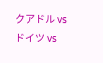クアドル vs
ドイツ vs